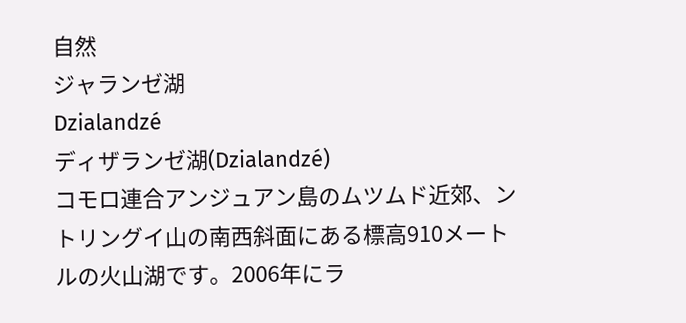自然
ジャランゼ湖
Dzialandzé
ディザランゼ湖(Dzialandzé)
コモロ連合アンジュアン島のムツムド近郊、ントリングイ山の南西斜面にある標高910メートルの火山湖です。2006年にラ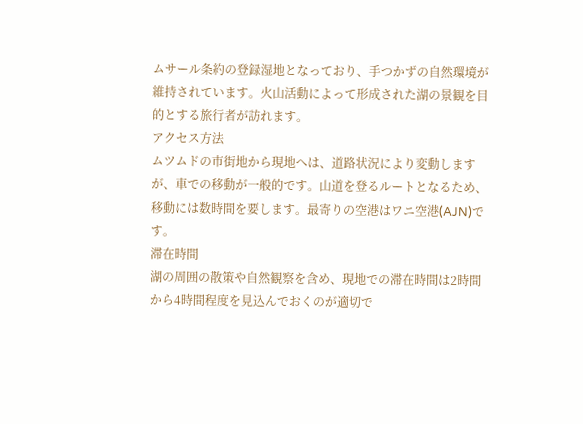ムサール条約の登録湿地となっており、手つかずの自然環境が維持されています。火山活動によって形成された湖の景観を目的とする旅行者が訪れます。
アクセス方法
ムツムドの市街地から現地へは、道路状況により変動しますが、車での移動が一般的です。山道を登るルートとなるため、移動には数時間を要します。最寄りの空港はワニ空港(AJN)です。
滞在時間
湖の周囲の散策や自然観察を含め、現地での滞在時間は2時間から4時間程度を見込んでおくのが適切で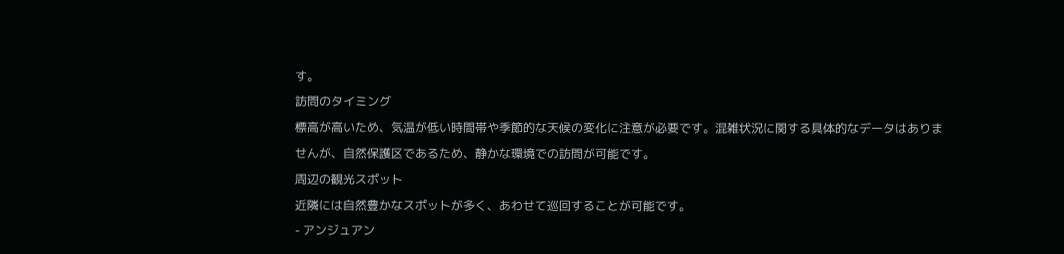す。
訪問のタイミング
標高が高いため、気温が低い時間帯や季節的な天候の変化に注意が必要です。混雑状況に関する具体的なデータはありませんが、自然保護区であるため、静かな環境での訪問が可能です。
周辺の観光スポット
近隣には自然豊かなスポットが多く、あわせて巡回することが可能です。
- アンジュアン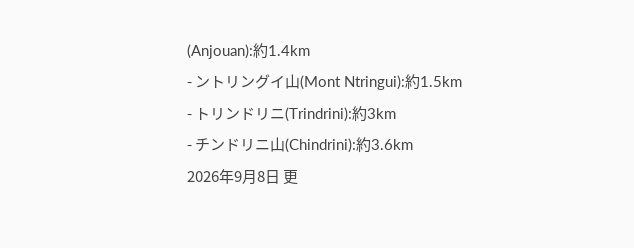(Anjouan):約1.4km
- ントリングイ山(Mont Ntringui):約1.5km
- トリンドリニ(Trindrini):約3km
- チンドリニ山(Chindrini):約3.6km
2026年9月8日 更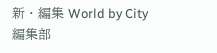新 · 編集 World by City 編集部